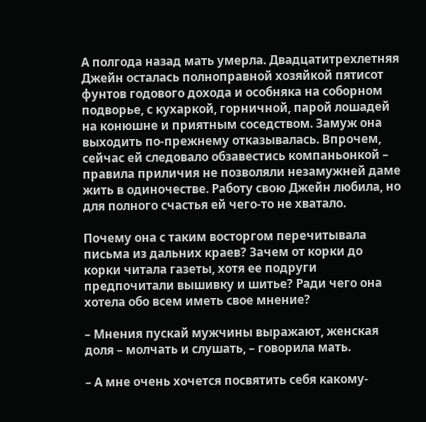А полгода назад мать умерла. Двадцатитрехлетняя Джейн осталась полноправной хозяйкой пятисот фунтов годового дохода и особняка на соборном подворье, с кухаркой, горничной, парой лошадей на конюшне и приятным соседством. Замуж она выходить по-прежнему отказывалась. Впрочем, сейчас ей следовало обзавестись компаньонкой – правила приличия не позволяли незамужней даме жить в одиночестве. Работу свою Джейн любила, но для полного счастья ей чего-то не хватало.

Почему она с таким восторгом перечитывала письма из дальних краев? Зачем от корки до корки читала газеты, хотя ее подруги предпочитали вышивку и шитье? Ради чего она хотела обо всем иметь свое мнение?

– Мнения пускай мужчины выражают, женская доля – молчать и слушать, – говорила мать.

– А мне очень хочется посвятить себя какому-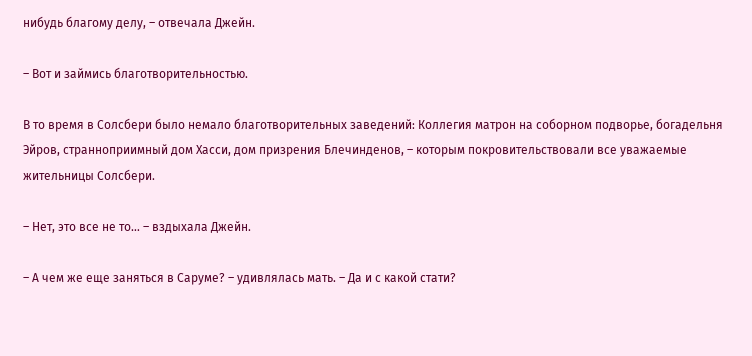нибудь благому делу, – отвечала Джейн.

– Вот и займись благотворительностью.

В то время в Солсбери было немало благотворительных заведений: Коллегия матрон на соборном подворье, богадельня Эйров, странноприимный дом Хасси, дом призрения Блечинденов, – которым покровительствовали все уважаемые жительницы Солсбери.

– Нет, это все не то… – вздыхала Джейн.

– А чем же еще заняться в Саруме? – удивлялась мать. – Да и с какой стати?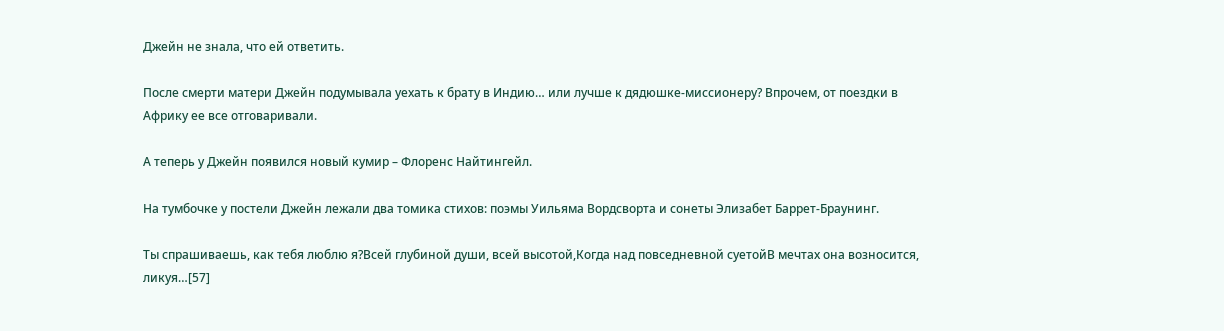Джейн не знала, что ей ответить.

После смерти матери Джейн подумывала уехать к брату в Индию… или лучше к дядюшке-миссионеру? Впрочем, от поездки в Африку ее все отговаривали.

А теперь у Джейн появился новый кумир – Флоренс Найтингейл.

На тумбочке у постели Джейн лежали два томика стихов: поэмы Уильяма Вордсворта и сонеты Элизабет Баррет-Браунинг.

Ты спрашиваешь, как тебя люблю я?Всей глубиной души, всей высотой,Когда над повседневной суетойВ мечтах она возносится, ликуя…[57]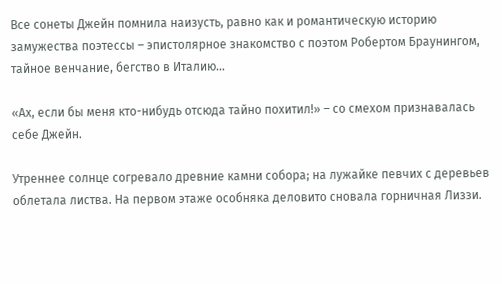Все сонеты Джейн помнила наизусть, равно как и романтическую историю замужества поэтессы – эпистолярное знакомство с поэтом Робертом Браунингом, тайное венчание, бегство в Италию…

«Ах, если бы меня кто-нибудь отсюда тайно похитил!» – со смехом признавалась себе Джейн.

Утреннее солнце согревало древние камни собора; на лужайке певчих с деревьев облетала листва. На первом этаже особняка деловито сновала горничная Лиззи.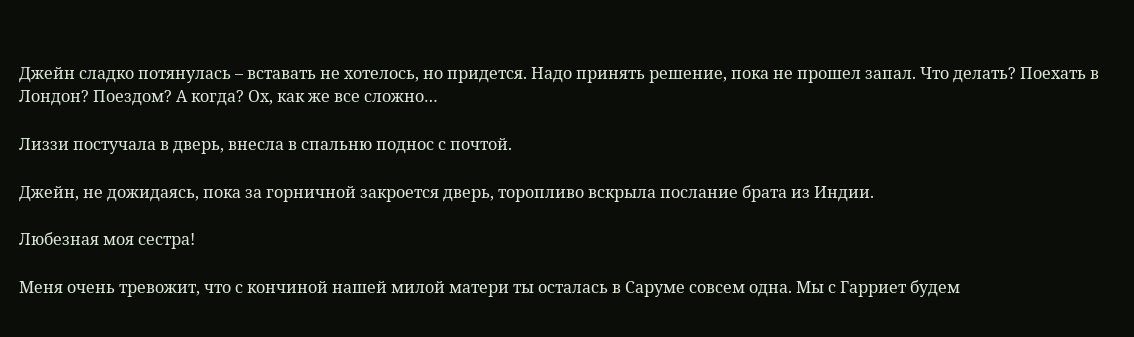Джейн сладко потянулась – вставать не хотелось, но придется. Надо принять решение, пока не прошел запал. Что делать? Поехать в Лондон? Поездом? А когда? Ох, как же все сложно…

Лиззи постучала в дверь, внесла в спальню поднос с почтой.

Джейн, не дожидаясь, пока за горничной закроется дверь, торопливо вскрыла послание брата из Индии.

Любезная моя сестра!

Меня очень тревожит, что с кончиной нашей милой матери ты осталась в Саруме совсем одна. Мы с Гарриет будем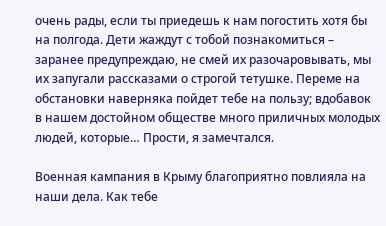очень рады, если ты приедешь к нам погостить хотя бы на полгода. Дети жаждут с тобой познакомиться – заранее предупреждаю, не смей их разочаровывать, мы их запугали рассказами о строгой тетушке. Переме на обстановки наверняка пойдет тебе на пользу; вдобавок в нашем достойном обществе много приличных молодых людей, которые… Прости, я замечтался.

Военная кампания в Крыму благоприятно повлияла на наши дела. Как тебе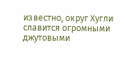известно, округ Хугли славится огромными джутовыми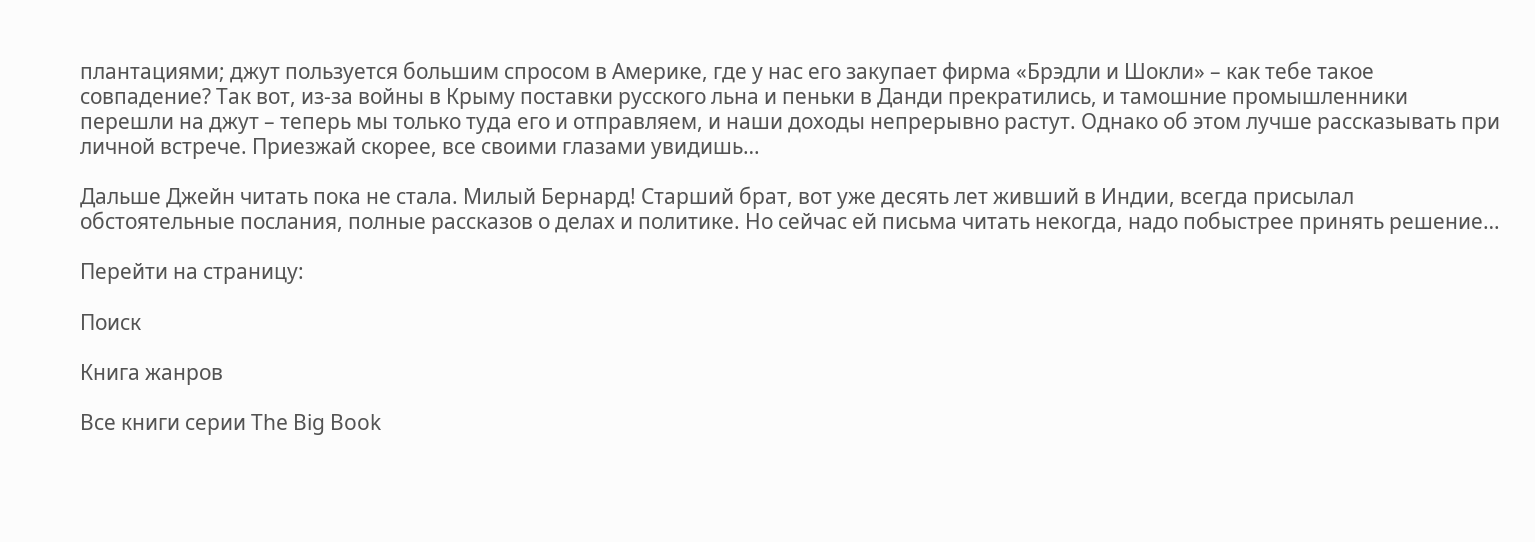плантациями; джут пользуется большим спросом в Америке, где у нас его закупает фирма «Брэдли и Шокли» – как тебе такое совпадение? Так вот, из-за войны в Крыму поставки русского льна и пеньки в Данди прекратились, и тамошние промышленники перешли на джут – теперь мы только туда его и отправляем, и наши доходы непрерывно растут. Однако об этом лучше рассказывать при личной встрече. Приезжай скорее, все своими глазами увидишь…

Дальше Джейн читать пока не стала. Милый Бернард! Старший брат, вот уже десять лет живший в Индии, всегда присылал обстоятельные послания, полные рассказов о делах и политике. Но сейчас ей письма читать некогда, надо побыстрее принять решение…

Перейти на страницу:

Поиск

Книга жанров

Все книги серии The Big Book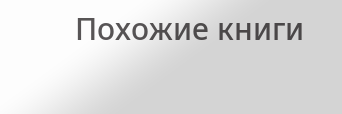Похожие книги